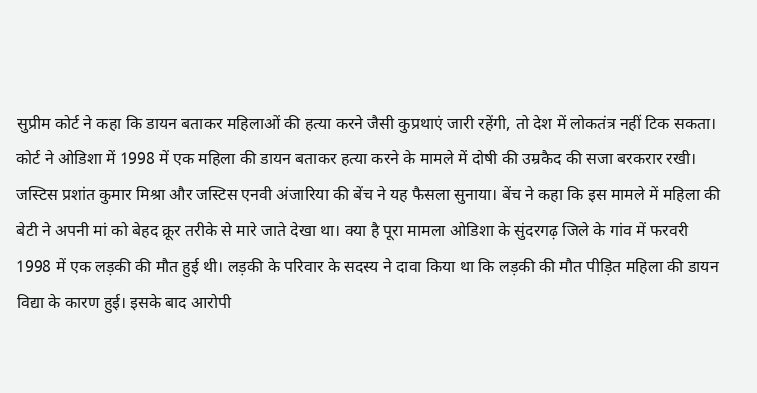सुप्रीम कोर्ट ने कहा कि डायन बताकर महिलाओं की हत्या करने जैसी कुप्रथाएं जारी रहेंगी, तो देश में लोकतंत्र नहीं टिक सकता। कोर्ट ने ओडिशा में 1998 में एक महिला की डायन बताकर हत्या करने के मामले में दोषी की उम्रकैद की सजा बरकरार रखी। जस्टिस प्रशांत कुमार मिश्रा और जस्टिस एनवी अंजारिया की बेंच ने यह फैसला सुनाया। बेंच ने कहा कि इस मामले में महिला की बेटी ने अपनी मां को बेहद क्रूर तरीके से मारे जाते देखा था। क्या है पूरा मामला ओडिशा के सुंदरगढ़ जिले के गांव में फरवरी 1998 में एक लड़की की मौत हुई थी। लड़की के परिवार के सदस्य ने दावा किया था कि लड़की की मौत पीड़ित महिला की डायन विद्या के कारण हुई। इसके बाद आरोपी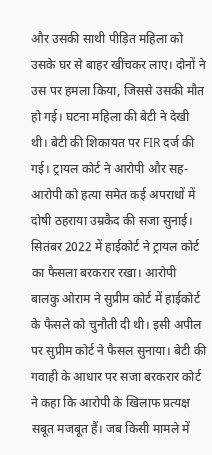और उसकी साथी पीड़ित महिला को उसके घर से बाहर खींचकर लाए। दोनों ने उस पर हमला किया, जिससे उसकी मौत हो गई। घटना महिला की बेटी ने देखी थी। बेटी की शिकायत पर FIR दर्ज की गई। ट्रायल कोर्ट ने आरोपी और सह-आरोपी को हत्या समेत कई अपराधों में दोषी ठहराया उम्रकैद की सजा सुनाई। सितंबर 2022 में हाईकोर्ट ने ट्रायल कोर्ट का फैसला बरकरार रखा। आरोपी बालकु ओराम ने सुप्रीम कोर्ट में हाईकोर्ट के फैसले को चुनौती दी थी। इसी अपील पर सुप्रीम कोर्ट ने फैसल सुनाया। बेटी की गवाही के आधार पर सजा बरकरार कोर्ट ने कहा कि आरोपी के खिलाफ प्रत्यक्ष सबूत मजबूत हैं। जब किसी मामले में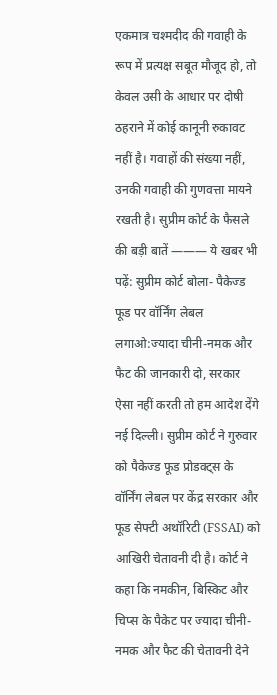एकमात्र चश्मदीद की गवाही के रूप में प्रत्यक्ष सबूत मौजूद हो, तो केवल उसी के आधार पर दोषी ठहराने में कोई कानूनी रुकावट नहीं है। गवाहों की संख्या नहीं, उनकी गवाही की गुणवत्ता मायने रखती है। सुप्रीम कोर्ट के फैसले की बड़ी बातें ——— ये खबर भी पढ़ें: सुप्रीम कोर्ट बोला- पैकेज्ड फूड पर वॉर्निंग लेबल लगाओ:ज्यादा चीनी-नमक और फैट की जानकारी दो, सरकार ऐसा नहीं करती तो हम आदेश देंगे नई दिल्ली। सुप्रीम कोर्ट ने गुरुवार को पैकेज्ड फूड प्रोडक्ट्स के वॉर्निंग लेबल पर केंद्र सरकार और फूड सेफ्टी अथॉरिटी (FSSAI) को आखिरी चेतावनी दी है। कोर्ट ने कहा कि नमकीन, बिस्किट और चिप्स के पैकेट पर ज्यादा चीनी-नमक और फैट की चेतावनी देने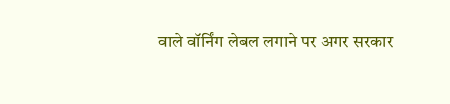वाले वॉर्निंग लेबल लगाने पर अगर सरकार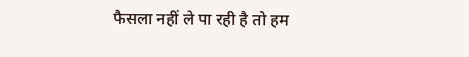फैसला नहीं ले पा रही है तो हम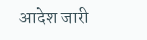आदेश जारी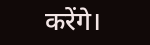करेंगे।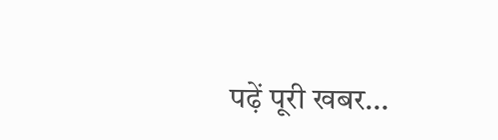पढ़ें पूरी खबर…